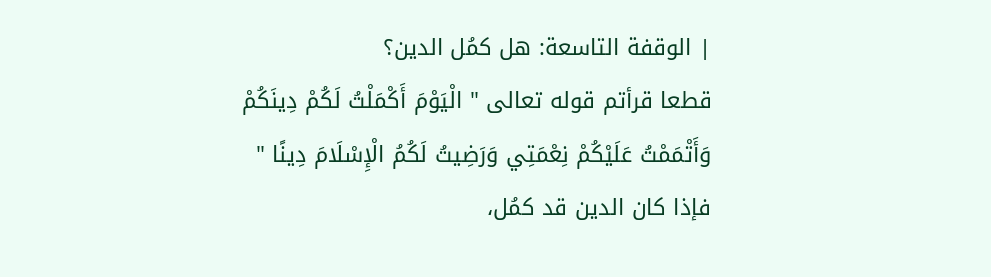| الوقفة التاسعة: هل كمُل الدين؟
قطعا قرأتم قوله تعالى " الْيَوْمَ أَكْمَلْتُ لَكُمْ دِينَكُمْ وَأَتْمَمْتُ عَلَيْكُمْ نِعْمَتِي وَرَضِيتُ لَكُمُ الْإِسْلَامَ دِينًا "
فإذا كان الدين قد كمُل،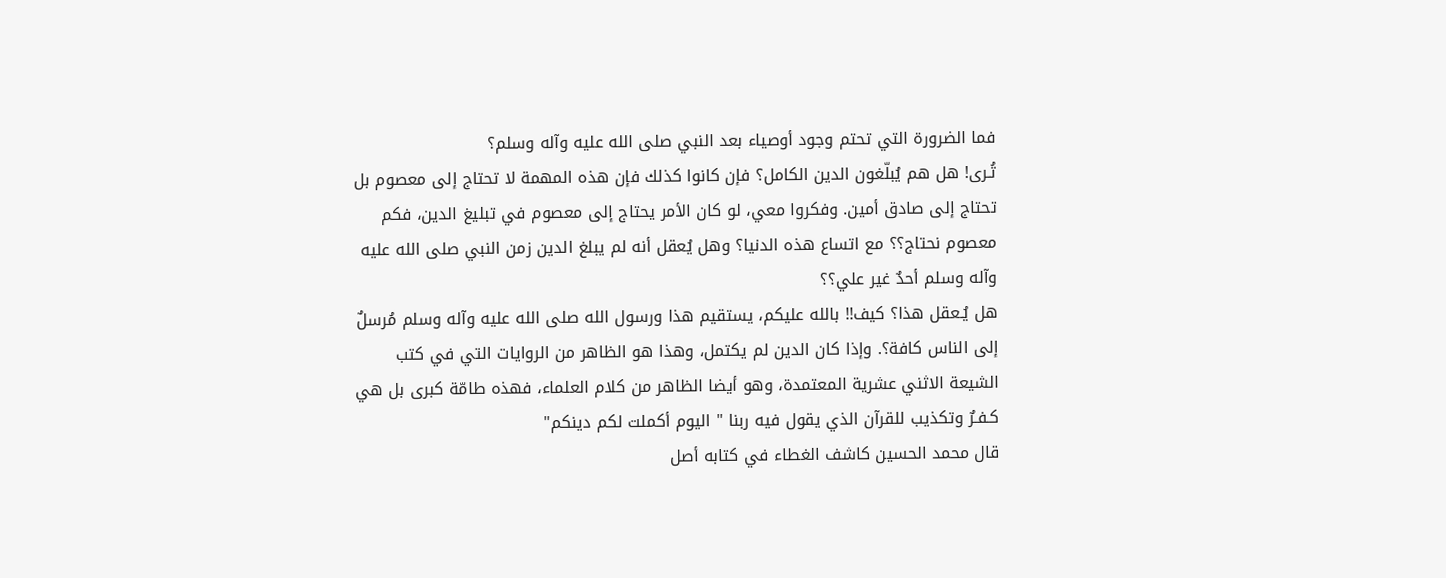فما الضرورة التي تحتم وجود أوصياء بعد النبي صلى الله عليه وآله وسلم؟
تُـرى! هل هم يُبلّغون الدين الكامل؟ فإن كانوا كذلك فإن هذه المهمة لا تحتاج إلى معصوم بل تحتاج إلى صادق أمين. وفكروا معي، لو كان الأمر يحتاج إلى معصوم في تبليغ الدين، فكم معصوم نحتاج؟؟ مع اتساع هذه الدنيا؟ وهل يُعقل أنه لم يبلغ الدين زمن النبي صلى الله عليه وآله وسلم أحدٌ غير علي؟؟
هل يُـعقل هذا؟ كيف!! بالله عليكم، يستقيم هذا ورسول الله صلى الله عليه وآله وسلم مُرسلٌ إلى الناس كافة؟. وإذا كان الدين لم يكتمل، وهذا هو الظاهر من الروايات التي في كتب الشيعة الاثني عشرية المعتمدة، وهو أيضا الظاهر من كلام العلماء، فهذه طامّة كبرى بل هي كـفـرٌ وتكذيب للقرآن الذي يقول فيه ربنا " اليوم أكملت لكم دينكم"
قال محمد الحسين كاشف الغطاء في كتابه أصل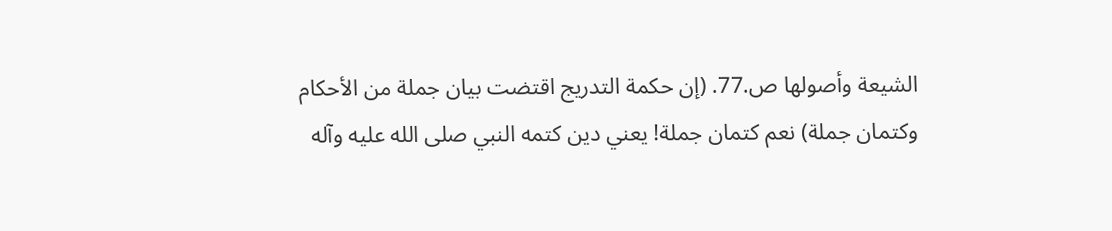الشيعة وأصولها ص.77. (إن حكمة التدريج اقتضت بيان جملة من الأحكام وكتمان جملة) نعم كتمان جملة! يعني دين كتمه النبي صلى الله عليه وآله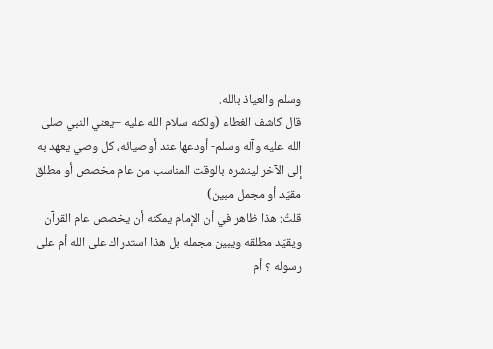وسلم والعياذ بالله.
قال كاشف الغطاء (ولكنه سلام الله عليه –يعني النبي صلى الله عليه وآله وسلم- أودعها عند أوصيائه، كل وصي يعهد به إلى الآخر لينشره بالوقت المناسب من عام مخصص أو مطلق مقيّد أو مجمل مبين)
قلتُ: هذا ظاهر في أن الإمام يمكنه أن يخصص عام القرآن ويقيّد مطلقه ويبين مجمله بل هذا استدراك على الله أم على رسوله ؟ أم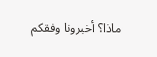ماذا؟ أخبرونا وفقكم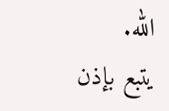الله.
يتبع بإذن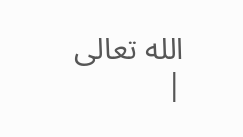الله تعالى |